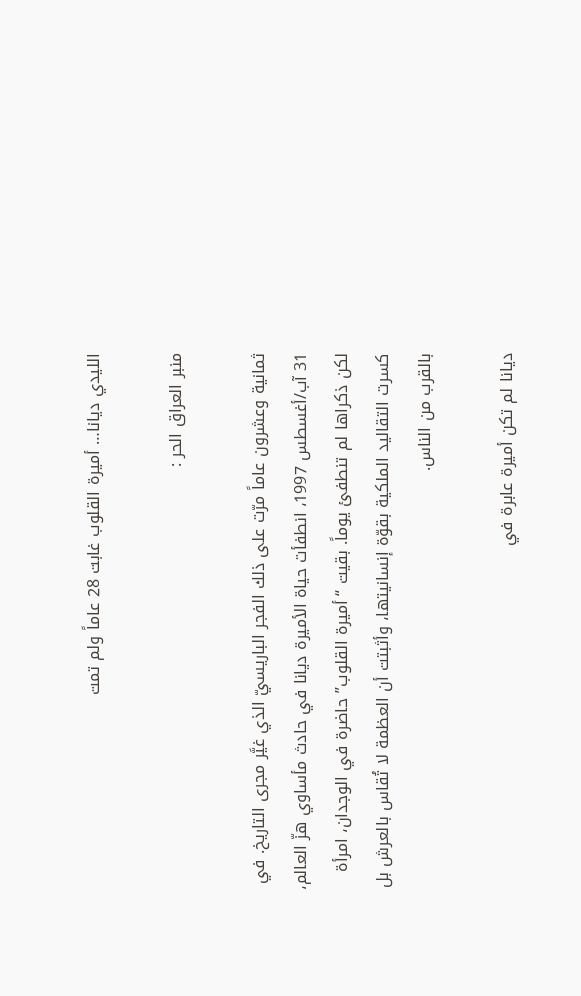الليدي ديانا… أميرة القلوب غابت 28 عاماً ولم تمت

منبر العراق الحر :

ثمانية وعشرون عاماً مرّت على ذلك الفجر الباريسيّ الذي غيَّر مجرى التاريخ. في 31 آب/أغسطس 1997، انطفأت حياة الأميرة ديانا في حادث مأساوي هزّ العالم، لكن ذكراها لم تنطفئ يوماً. بقيت “أميرة القلوب” حاضرة في الوجدان، امرأة كسرت التقاليد الملكية بقوّة إنسانيتها، وأثبتت أن العظمة لا تُقاس بالعرش بل بالقرب من الناس.

ديانا لم تكن أميرة عابرة في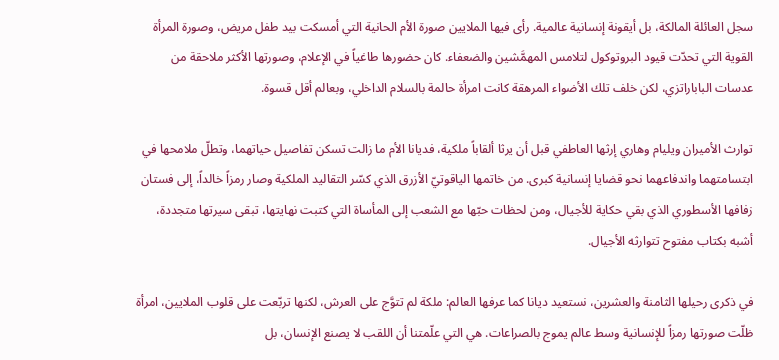سجل العائلة المالكة، بل أيقونة إنسانية عالمية. رأى فيها الملايين صورة الأم الحانية التي أمسكت بيد طفل مريض، وصورة المرأة القوية التي تحدّت قيود البروتوكول لتلامس المهمَّشين والضعفاء. كان حضورها طاغياً في الإعلام، وصورتها الأكثر ملاحقة من عدسات الباباراتزي، لكن خلف تلك الأضواء المرهقة كانت امرأة حالمة بالسلام الداخلي، وبعالم أقل قسوة.

توارث الأميران ويليام وهاري إرثها العاطفي قبل أن يرثا ألقاباً ملكية، فديانا الأم ما زالت تسكن تفاصيل حياتهما، وتطلّ ملامحها في ابتسامتهما واندفاعهما نحو قضايا إنسانية كبرى. من خاتمها الياقوتيّ الأزرق الذي كسّر التقاليد الملكية وصار رمزاً خالداً، إلى فستان زفافها الأسطوري الذي بقي حكاية للأجيال، ومن لحظات حبّها مع الشعب إلى المأساة التي كتبت نهايتها، تبقى سيرتها متجددة، أشبه بكتاب مفتوح تتوارثه الأجيال.

في ذكرى رحيلها الثامنة والعشرين، نستعيد ديانا كما عرفها العالم: ملكة لم تتوَّج على العرش، لكنها تربّعت على قلوب الملايين، امرأة ظلّت صورتها رمزاً للإنسانية وسط عالم يموج بالصراعات. هي التي علّمتنا أن اللقب لا يصنع الإنسان، بل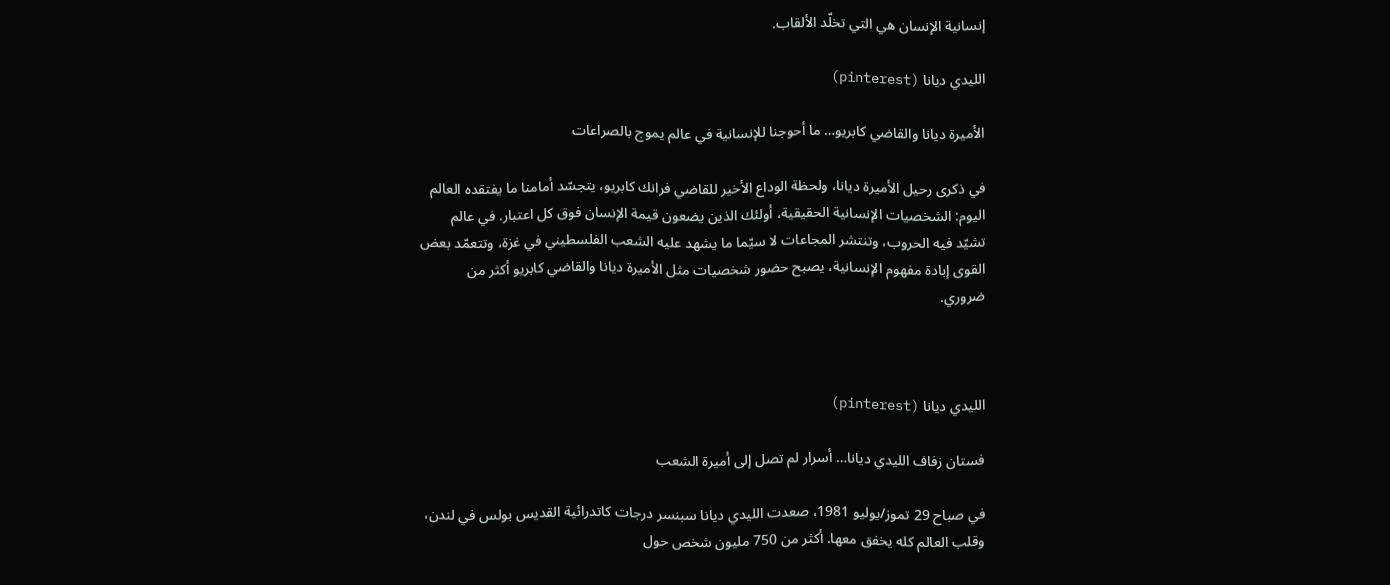إنسانية الإنسان هي التي تخلّد الألقاب.

الليدي ديانا (pinterest)

الأميرة ديانا والقاضي كابريو… ما أحوجنا للإنسانية في عالم يموج بالصراعات

في ذكرى رحيل الأميرة ديانا، ولحظة الوداع الأخير للقاضي فرانك كابريو، يتجسّد أمامنا ما يفتقده العالم اليوم: الشخصيات الإنسانية الحقيقية، أولئك الذين يضعون قيمة الإنسان فوق كل اعتبار. في عالم تشيّد فيه الحروب، وتنتشر المجاعات لا سيّما ما يشهد عليه الشعب الفلسطيني في غزة، وتتعمّد بعض القوى إبادة مفهوم الإنسانية، يصبح حضور شخصيات مثل الأميرة ديانا والقاضي كابريو أكثر من ضروري.



الليدي ديانا (pinterest)

فستان زفاف الليدي ديانا… أسرار لم تصل إلى أميرة الشعب

في صباح 29 تموز/يوليو 1981، صعدت الليدي ديانا سبنسر درجات كاتدرائية القديس بولس في لندن، وقلب العالم كله يخفق معها. أكثر من 750 مليون شخص حول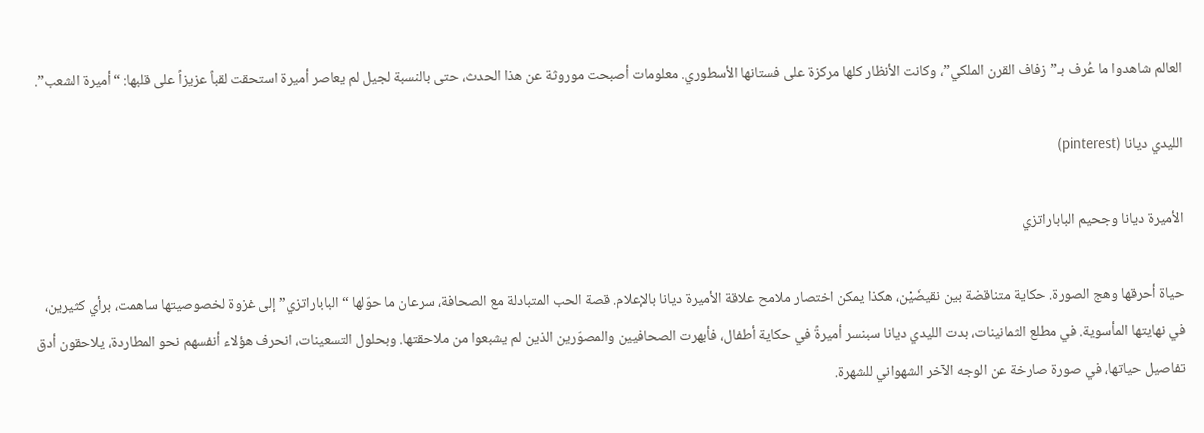العالم شاهدوا ما عُرف بـ”زفاف القرن الملكي”، وكانت الأنظار كلها مركزة على فستانها الأسطوري. معلومات أصبحت موروثة عن هذا الحدث، حتى بالنسبة لجيل لم يعاصر أميرة استحقت لقباً عزيزاً على قلبها: “أميرة الشعب”.

الليدي ديانا (pinterest)

الأميرة ديانا وجحيم الباباراتزي

حياة أحرقها وهج الصورة. حكاية متناقضة بين نقيضَيْن، هكذا يمكن اختصار ملامح علاقة الأميرة ديانا بالإعلام. قصة الحب المتبادلة مع الصحافة، سرعان ما حوّلها “الباباراتزي” إلى غزوة لخصوصيتها ساهمت، برأي كثيرين، في نهايتها المأسوية. في مطلع الثمانينات، بدت الليدي ديانا سبنسر أميرةً في حكاية أطفال، فأبهرت الصحافيين والمصوّرين الذين لم يشبعوا من ملاحقتها. وبحلول التسعينات، انحرف هؤلاء أنفسهم نحو المطاردة، يلاحقون أدق تفاصيل حياتها، في صورة صارخة عن الوجه الآخر الشهواني للشهرة.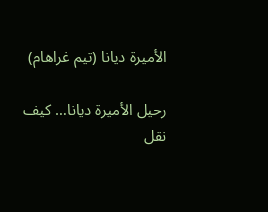الأميرة ديانا (تيم غراهام)

رحيل الأميرة ديانا… كيف نقل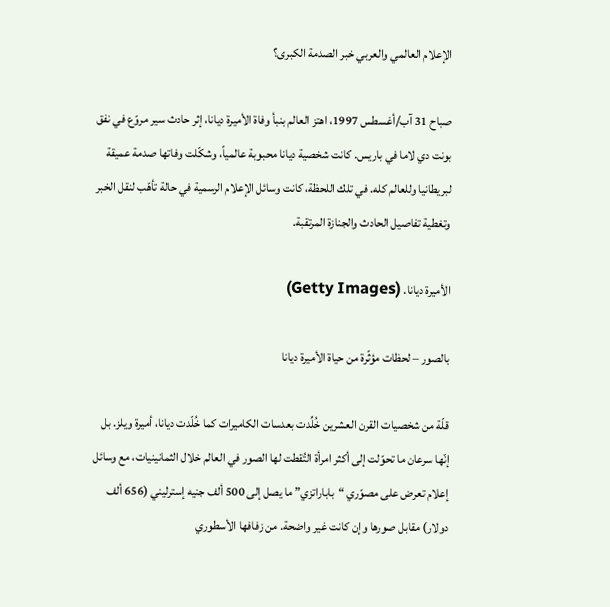الإعلام العالمي والعربي خبر الصدمة الكبرى؟

صباح 31 آب/أغسطس 1997، اهتز العالم بنبأ وفاة الأميرة ديانا، إثر حادث سير مروّع في نفق بونت دي لاما في باريس. كانت شخصية ديانا محبوبة عالمياً، وشكّلت وفاتها صدمة عميقة لبريطانيا وللعالم كله. في تلك اللحظة، كانت وسائل الإعلام الرسمية في حالة تأهّب لنقل الخبر وتغطية تفاصيل الحادث والجنازة المرتقبة.

الأميرة ديانا. (Getty Images)

بالصور – لحظات مؤثّرة من حياة الأميرة ديانا

قلّة من شخصيات القرن العشرين خُلِّدت بعدسات الكاميرات كما خُلّدت ديانا، أميرة ويلز. بل إنّها سرعان ما تحوّلت إلى أكثر امرأة التُقطت لها الصور في العالم خلال الثمانينيات، مع وسائل إعلام تعرض على مصوّري “باباراتزي” ما يصل إلى 500 ألف جنيه إسترليني (656 ألف دولار) مقابل صورها وإن كانت غير واضحة. من زفافها الأسطوري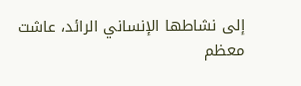إلى نشاطها الإنساني الرائد، عاشت معظم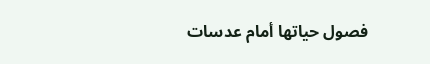فصول حياتها أمام عدسات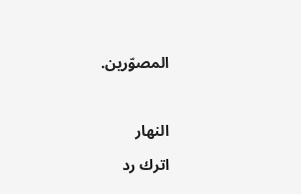المصوّرين.



النهار

اترك رد